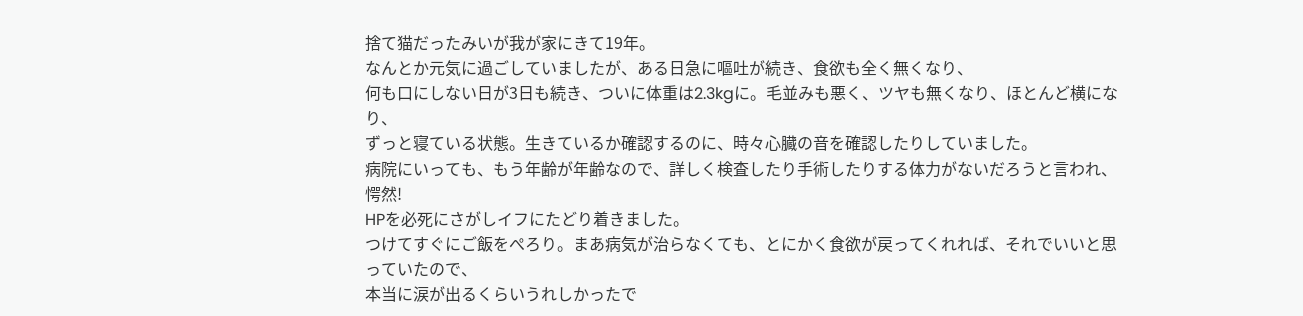捨て猫だったみいが我が家にきて19年。
なんとか元気に過ごしていましたが、ある日急に嘔吐が続き、食欲も全く無くなり、
何も口にしない日が3日も続き、ついに体重は2.3kgに。毛並みも悪く、ツヤも無くなり、ほとんど横になり、
ずっと寝ている状態。生きているか確認するのに、時々心臓の音を確認したりしていました。
病院にいっても、もう年齢が年齢なので、詳しく検査したり手術したりする体力がないだろうと言われ、愕然!
HPを必死にさがしイフにたどり着きました。
つけてすぐにご飯をぺろり。まあ病気が治らなくても、とにかく食欲が戻ってくれれば、それでいいと思っていたので、
本当に涙が出るくらいうれしかったで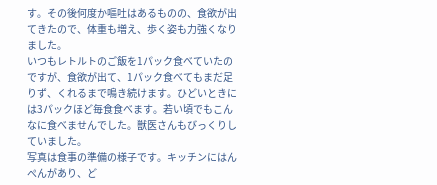す。その後何度か嘔吐はあるものの、食欲が出てきたので、体重も増え、歩く姿も力強くなりました。
いつもレトルトのご飯を1パック食べていたのですが、食欲が出て、1パック食べてもまだ足りず、くれるまで鳴き続けます。ひどいときには3パックほど毎食食べます。若い頃でもこんなに食べませんでした。獣医さんもびっくりしていました。
写真は食事の準備の様子です。キッチンにはんぺんがあり、ど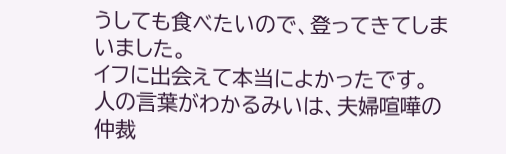うしても食べたいので、登ってきてしまいました。
イフに出会えて本当によかったです。
人の言葉がわかるみいは、夫婦喧嘩の仲裁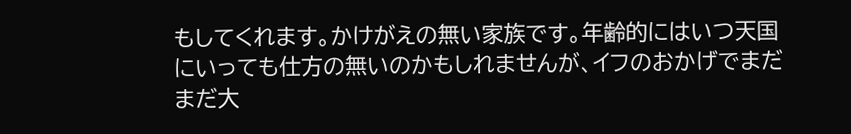もしてくれます。かけがえの無い家族です。年齢的にはいつ天国にいっても仕方の無いのかもしれませんが、イフのおかげでまだまだ大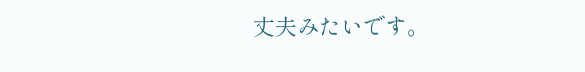丈夫みたいです。